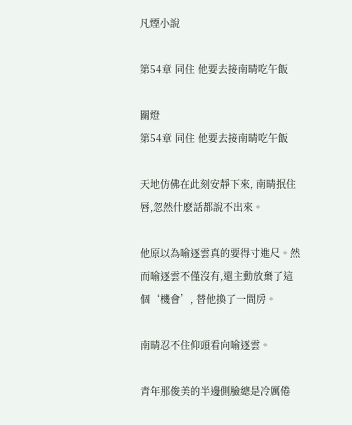凡煙小說

第54章 同住 他要去接南晴吃午飯

關燈
第54章 同住 他要去接南晴吃午飯

天地仿佛在此刻安靜下來, 南晴抿住唇,忽然什麽話都說不出來。

他原以為喻逐雲真的要得寸進尺。然而喻逐雲不僅沒有,還主動放棄了這個‘機會’, 替他換了一間房。

南晴忍不住仰頭看向喻逐雲。

青年那俊美的半邊側臉總是冷厲倦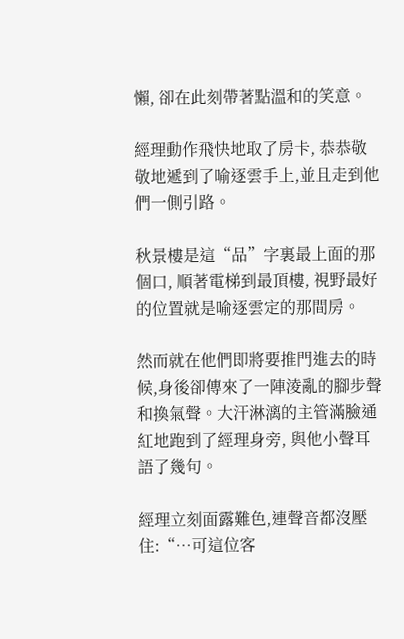懶, 卻在此刻帶著點溫和的笑意。

經理動作飛快地取了房卡, 恭恭敬敬地遞到了喻逐雲手上,並且走到他們一側引路。

秋景樓是這“品”字裏最上面的那個口, 順著電梯到最頂樓, 視野最好的位置就是喻逐雲定的那間房。

然而就在他們即將要推門進去的時候,身後卻傳來了一陣淩亂的腳步聲和換氣聲。大汗淋漓的主管滿臉通紅地跑到了經理身旁, 與他小聲耳語了幾句。

經理立刻面露難色,連聲音都沒壓住:“…可這位客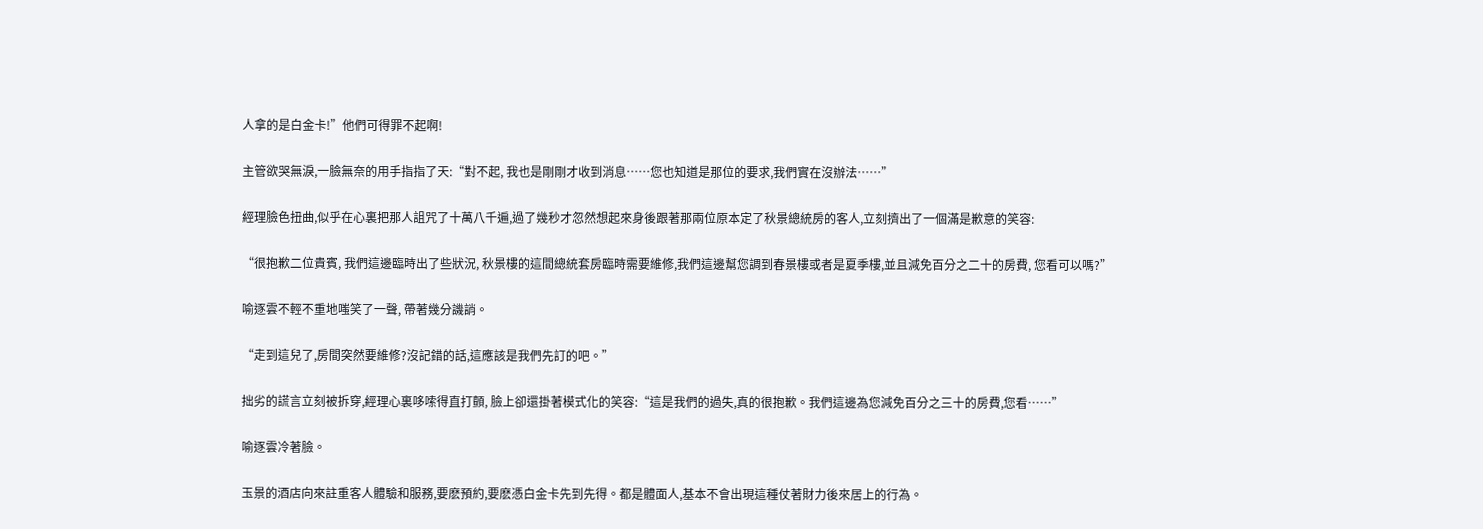人拿的是白金卡!”他們可得罪不起啊!

主管欲哭無淚,一臉無奈的用手指指了天:“對不起, 我也是剛剛才收到消息……您也知道是那位的要求,我們實在沒辦法……”

經理臉色扭曲,似乎在心裏把那人詛咒了十萬八千遍,過了幾秒才忽然想起來身後跟著那兩位原本定了秋景總統房的客人,立刻擠出了一個滿是歉意的笑容:

“很抱歉二位貴賓, 我們這邊臨時出了些狀況, 秋景樓的這間總統套房臨時需要維修,我們這邊幫您調到春景樓或者是夏季樓,並且減免百分之二十的房費, 您看可以嗎?”

喻逐雲不輕不重地嗤笑了一聲, 帶著幾分譏誚。

“走到這兒了,房間突然要維修?沒記錯的話,這應該是我們先訂的吧。”

拙劣的謊言立刻被拆穿,經理心裏哆嗦得直打顫, 臉上卻還掛著模式化的笑容:“這是我們的過失,真的很抱歉。我們這邊為您減免百分之三十的房費,您看……”

喻逐雲冷著臉。

玉景的酒店向來註重客人體驗和服務,要麽預約,要麽憑白金卡先到先得。都是體面人,基本不會出現這種仗著財力後來居上的行為。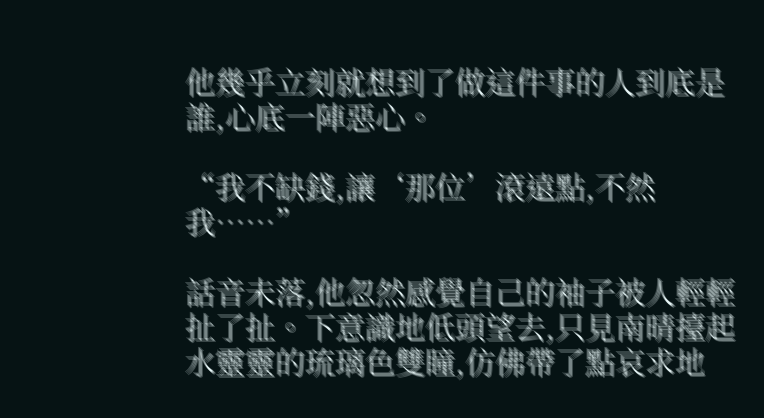他幾乎立刻就想到了做這件事的人到底是誰,心底一陣惡心。

“我不缺錢,讓‘那位’滾遠點,不然我……”

話音未落,他忽然感覺自己的袖子被人輕輕扯了扯。下意識地低頭望去,只見南晴擡起水靈靈的琉璃色雙瞳,仿佛帶了點哀求地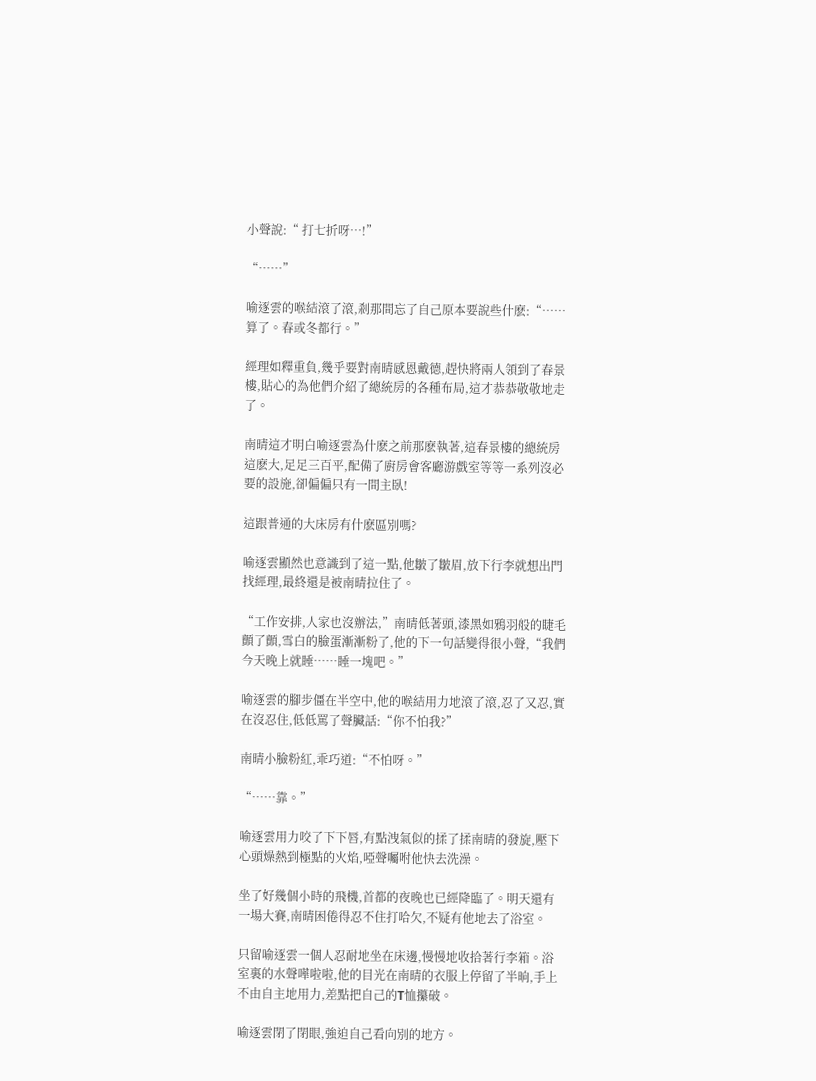小聲說:“ 打七折呀…!”

“……”

喻逐雲的喉結滾了滾,剎那間忘了自己原本要說些什麽:“……算了。春或冬都行。”

經理如釋重負,幾乎要對南晴感恩戴德,趕快將兩人領到了春景樓,貼心的為他們介紹了總統房的各種布局,這才恭恭敬敬地走了。

南晴這才明白喻逐雲為什麽之前那麽執著,這春景樓的總統房這麽大,足足三百平,配備了廚房會客廳游戲室等等一系列沒必要的設施,卻偏偏只有一間主臥!

這跟普通的大床房有什麽區別嗎?

喻逐雲顯然也意識到了這一點,他皺了皺眉,放下行李就想出門找經理,最終還是被南晴拉住了。

“工作安排,人家也沒辦法,”南晴低著頭,漆黑如鴉羽般的睫毛顫了顫,雪白的臉蛋漸漸粉了,他的下一句話變得很小聲,“我們今天晚上就睡……睡一塊吧。”

喻逐雲的腳步僵在半空中,他的喉結用力地滾了滾,忍了又忍,實在沒忍住,低低罵了聲臟話:“你不怕我?”

南晴小臉粉紅,乖巧道:“不怕呀。”

“……靠。”

喻逐雲用力咬了下下唇,有點洩氣似的揉了揉南晴的發旋,壓下心頭燥熱到極點的火焰,啞聲囑咐他快去洗澡。

坐了好幾個小時的飛機,首都的夜晚也已經降臨了。明天還有一場大賽,南晴困倦得忍不住打哈欠,不疑有他地去了浴室。

只留喻逐雲一個人忍耐地坐在床邊,慢慢地收拾著行李箱。浴室裏的水聲嘩啦啦,他的目光在南晴的衣服上停留了半晌,手上不由自主地用力,差點把自己的T恤攥破。

喻逐雲閉了閉眼,強迫自己看向別的地方。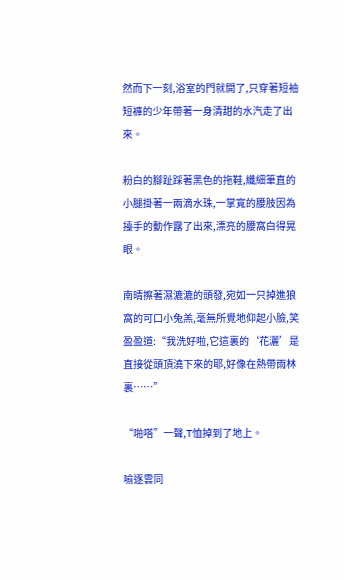然而下一刻,浴室的門就開了,只穿著短袖短褲的少年帶著一身清甜的水汽走了出來。

粉白的腳趾踩著黑色的拖鞋,纖細筆直的小腿掛著一兩滴水珠,一掌寬的腰肢因為擡手的動作露了出來,漂亮的腰窩白得晃眼。

南晴擦著濕漉漉的頭發,宛如一只掉進狼窩的可口小兔羔,毫無所覺地仰起小臉,笑盈盈道:“我洗好啦,它這裏的‘花灑’是直接從頭頂澆下來的耶,好像在熱帶雨林裏……”

“啪嗒”一聲,T恤掉到了地上。

喻逐雲同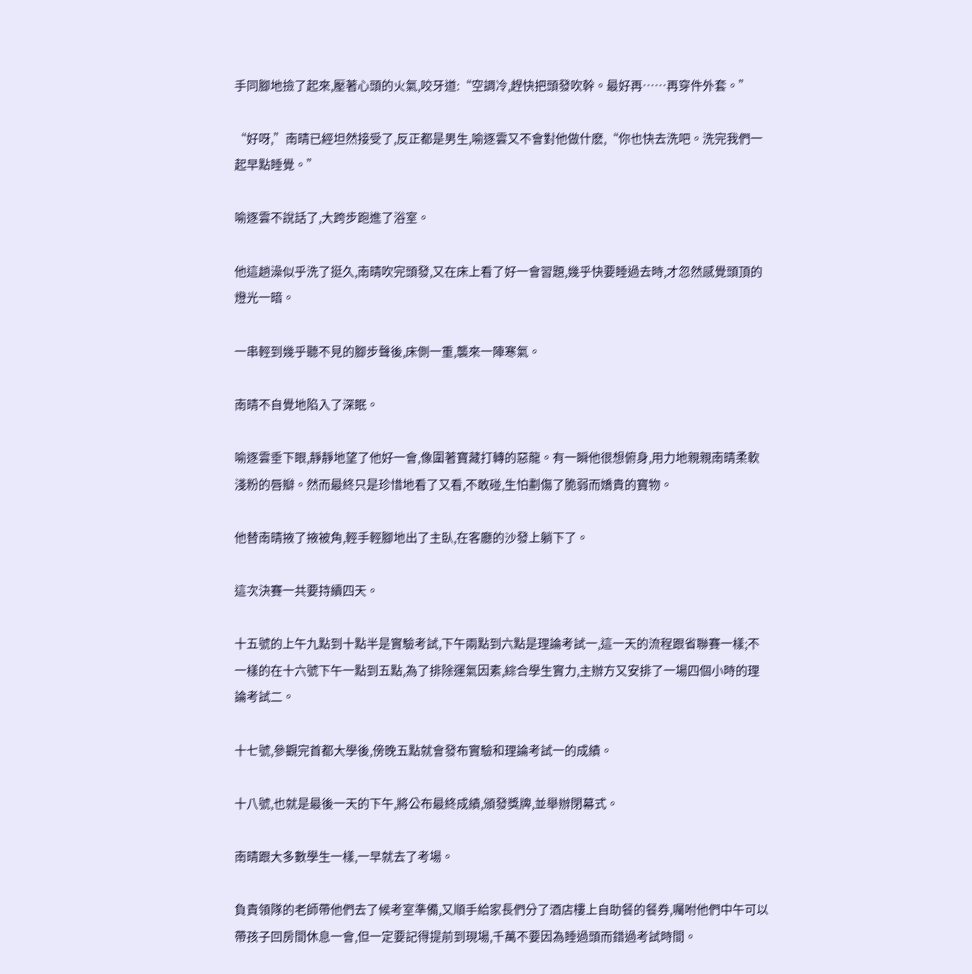手同腳地撿了起來,壓著心頭的火氣,咬牙道:“空調冷,趕快把頭發吹幹。最好再……再穿件外套。”

“好呀,”南晴已經坦然接受了,反正都是男生,喻逐雲又不會對他做什麽,“你也快去洗吧。洗完我們一起早點睡覺。”

喻逐雲不說話了,大跨步跑進了浴室。

他這趟澡似乎洗了挺久,南晴吹完頭發,又在床上看了好一會習題,幾乎快要睡過去時,才忽然感覺頭頂的燈光一暗。

一串輕到幾乎聽不見的腳步聲後,床側一重,襲來一陣寒氣。

南晴不自覺地陷入了深眠。

喻逐雲垂下眼,靜靜地望了他好一會,像圍著寶藏打轉的惡龍。有一瞬他很想俯身,用力地親親南晴柔軟淺粉的唇瓣。然而最終只是珍惜地看了又看,不敢碰,生怕劃傷了脆弱而嬌貴的寶物。

他替南晴掖了掖被角,輕手輕腳地出了主臥,在客廳的沙發上躺下了。

這次決賽一共要持續四天。

十五號的上午九點到十點半是實驗考試,下午兩點到六點是理論考試一,這一天的流程跟省聯賽一樣;不一樣的在十六號下午一點到五點,為了排除運氣因素,綜合學生實力,主辦方又安排了一場四個小時的理論考試二。

十七號,參觀完首都大學後,傍晚五點就會發布實驗和理論考試一的成績。

十八號,也就是最後一天的下午,將公布最終成績,頒發獎牌,並舉辦閉幕式。

南晴跟大多數學生一樣,一早就去了考場。

負責領隊的老師帶他們去了候考室準備,又順手給家長們分了酒店樓上自助餐的餐券,囑咐他們中午可以帶孩子回房間休息一會,但一定要記得提前到現場,千萬不要因為睡過頭而錯過考試時間。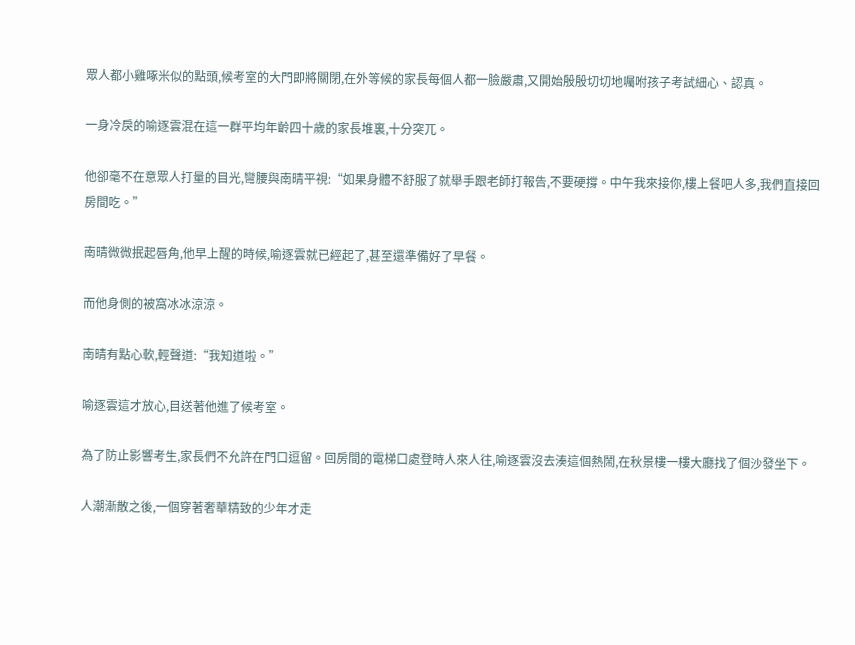眾人都小雞啄米似的點頭,候考室的大門即將關閉,在外等候的家長每個人都一臉嚴肅,又開始殷殷切切地囑咐孩子考試細心、認真。

一身冷戾的喻逐雲混在這一群平均年齡四十歲的家長堆裏,十分突兀。

他卻毫不在意眾人打量的目光,彎腰與南晴平視:“如果身體不舒服了就舉手跟老師打報告,不要硬撐。中午我來接你,樓上餐吧人多,我們直接回房間吃。”

南晴微微抿起唇角,他早上醒的時候,喻逐雲就已經起了,甚至還準備好了早餐。

而他身側的被窩冰冰涼涼。

南晴有點心軟,輕聲道:“我知道啦。”

喻逐雲這才放心,目送著他進了候考室。

為了防止影響考生,家長們不允許在門口逗留。回房間的電梯口處登時人來人往,喻逐雲沒去湊這個熱鬧,在秋景樓一樓大廳找了個沙發坐下。

人潮漸散之後,一個穿著奢華精致的少年才走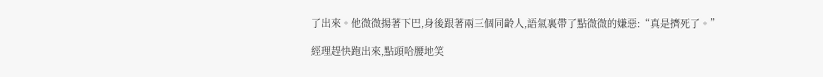了出來。他微微揚著下巴,身後跟著兩三個同齡人,語氣裏帶了點微微的嫌惡:“真是擠死了。”

經理趕快跑出來,點頭哈腰地笑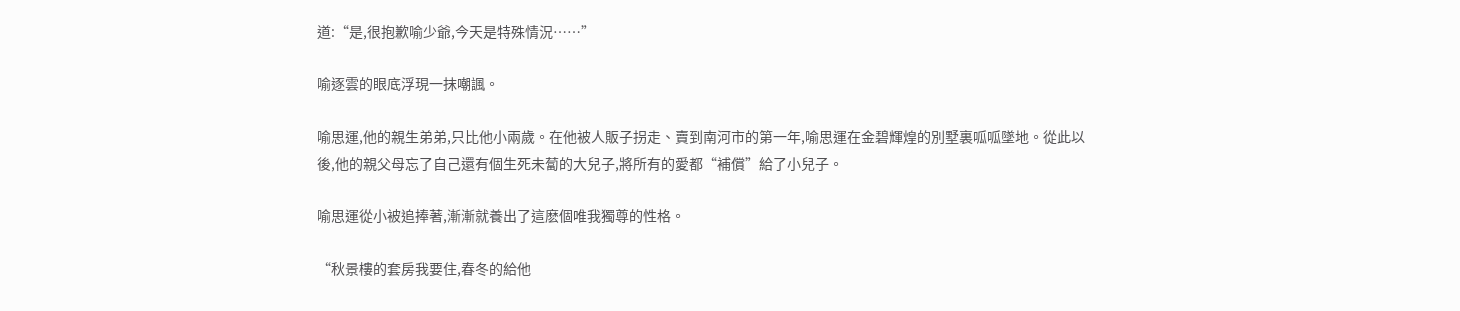道:“是,很抱歉喻少爺,今天是特殊情況……”

喻逐雲的眼底浮現一抹嘲諷。

喻思運,他的親生弟弟,只比他小兩歲。在他被人販子拐走、賣到南河市的第一年,喻思運在金碧輝煌的別墅裏呱呱墜地。從此以後,他的親父母忘了自己還有個生死未蔔的大兒子,將所有的愛都“補償”給了小兒子。

喻思運從小被追捧著,漸漸就養出了這麽個唯我獨尊的性格。

“秋景樓的套房我要住,春冬的給他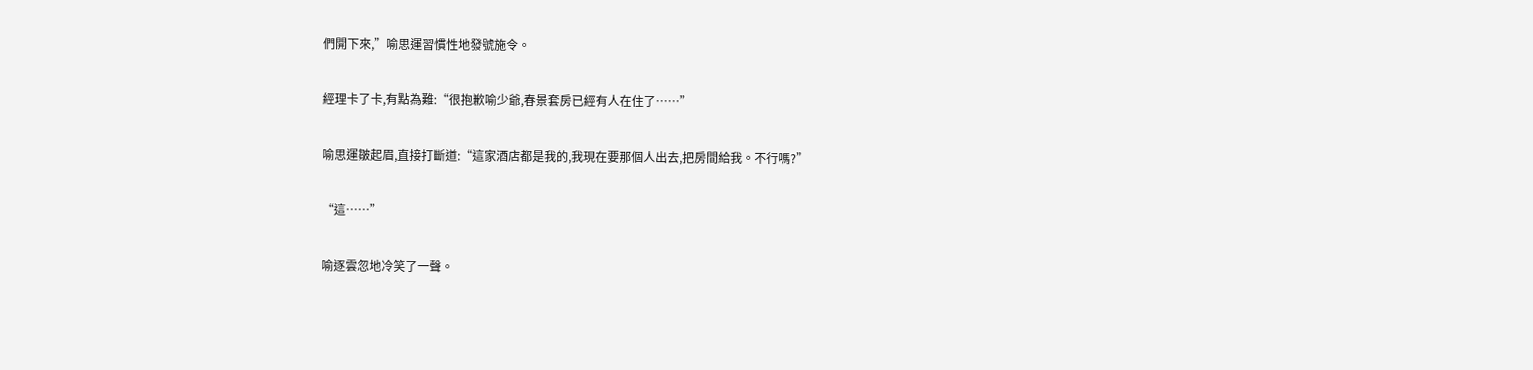們開下來,”喻思運習慣性地發號施令。

經理卡了卡,有點為難:“很抱歉喻少爺,春景套房已經有人在住了……”

喻思運皺起眉,直接打斷道:“這家酒店都是我的,我現在要那個人出去,把房間給我。不行嗎?”

“這……”

喻逐雲忽地冷笑了一聲。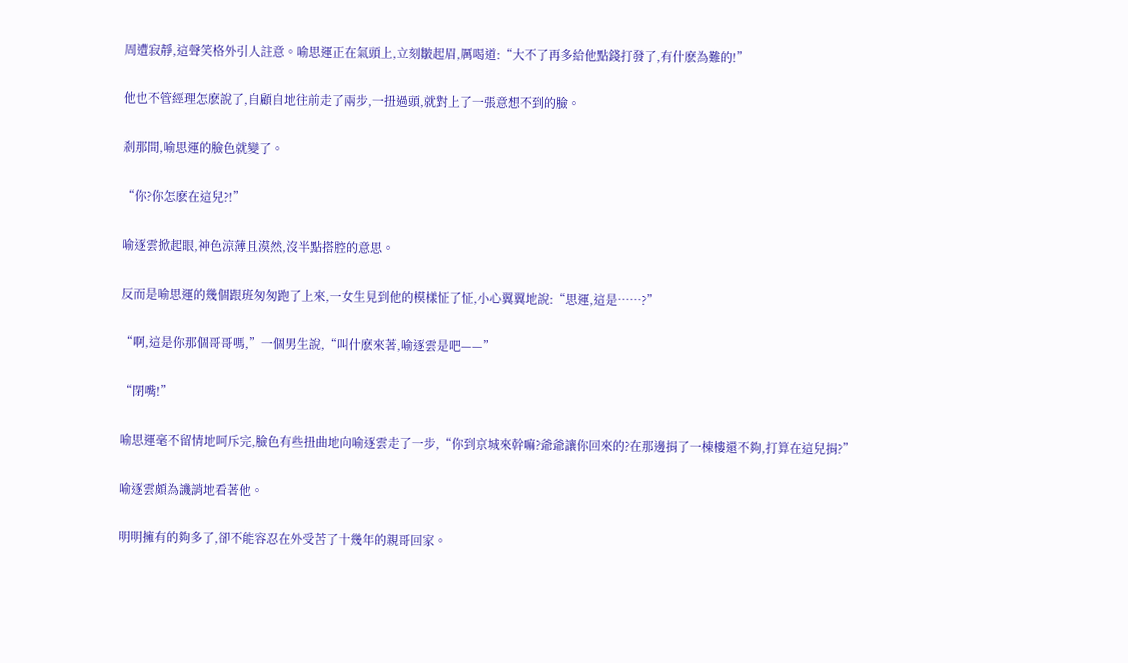周遭寂靜,這聲笑格外引人註意。喻思運正在氣頭上,立刻皺起眉,厲喝道:“大不了再多給他點錢打發了,有什麽為難的!”

他也不管經理怎麽說了,自顧自地往前走了兩步,一扭過頭,就對上了一張意想不到的臉。

剎那間,喻思運的臉色就變了。

“你?你怎麽在這兒?!”

喻逐雲掀起眼,神色涼薄且漠然,沒半點搭腔的意思。

反而是喻思運的幾個跟班匆匆跑了上來,一女生見到他的模樣怔了怔,小心翼翼地說:“思運,這是……?”

“啊,這是你那個哥哥嗎,”一個男生說,“叫什麽來著,喻逐雲是吧——”

“閉嘴!”

喻思運毫不留情地呵斥完,臉色有些扭曲地向喻逐雲走了一步,“你到京城來幹嘛?爺爺讓你回來的?在那邊捐了一棟樓還不夠,打算在這兒捐?”

喻逐雲頗為譏誚地看著他。

明明擁有的夠多了,卻不能容忍在外受苦了十幾年的親哥回家。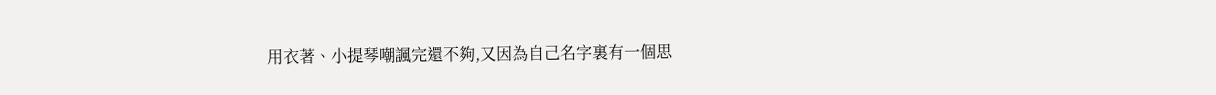用衣著、小提琴嘲諷完還不夠,又因為自己名字裏有一個思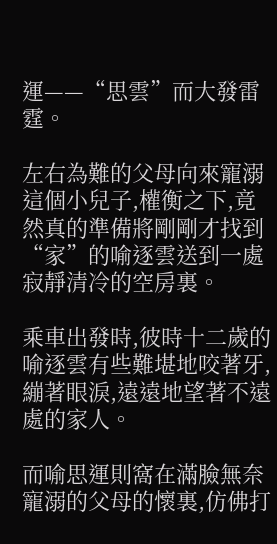運——“思雲”而大發雷霆。

左右為難的父母向來寵溺這個小兒子,權衡之下,竟然真的準備將剛剛才找到“家”的喻逐雲送到一處寂靜清冷的空房裏。

乘車出發時,彼時十二歲的喻逐雲有些難堪地咬著牙,繃著眼淚,遠遠地望著不遠處的家人。

而喻思運則窩在滿臉無奈寵溺的父母的懷裏,仿佛打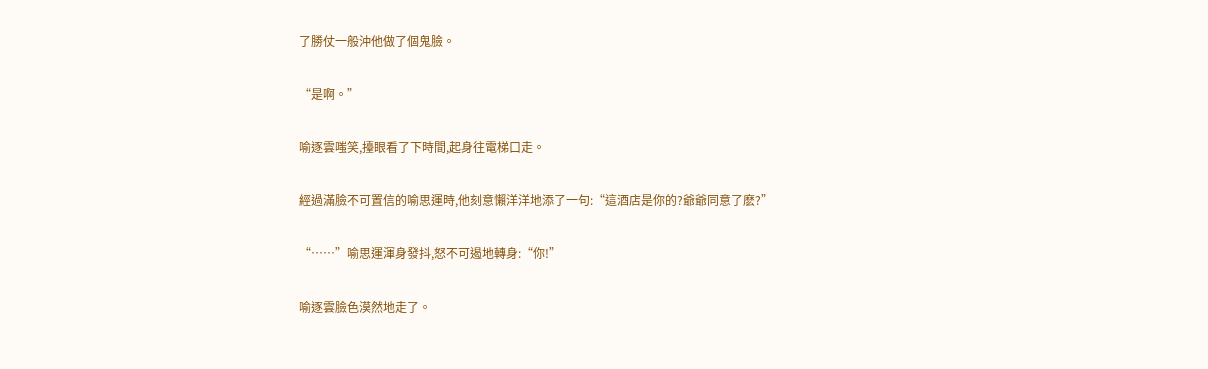了勝仗一般沖他做了個鬼臉。

“是啊。”

喻逐雲嗤笑,擡眼看了下時間,起身往電梯口走。

經過滿臉不可置信的喻思運時,他刻意懶洋洋地添了一句:“這酒店是你的?爺爺同意了麽?”

“……”喻思運渾身發抖,怒不可遏地轉身:“你!”

喻逐雲臉色漠然地走了。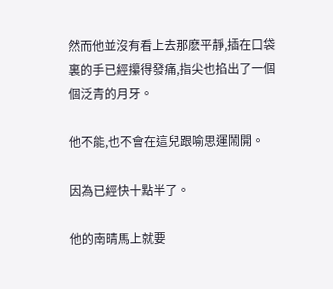然而他並沒有看上去那麽平靜,插在口袋裏的手已經攥得發痛,指尖也掐出了一個個泛青的月牙。

他不能,也不會在這兒跟喻思運鬧開。

因為已經快十點半了。

他的南晴馬上就要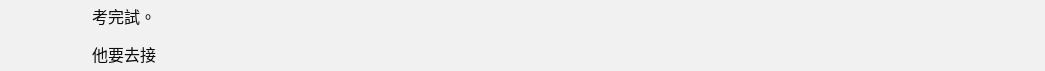考完試。

他要去接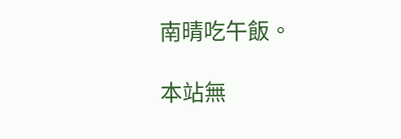南晴吃午飯。

本站無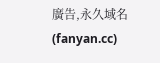廣告,永久域名(fanyan.cc)